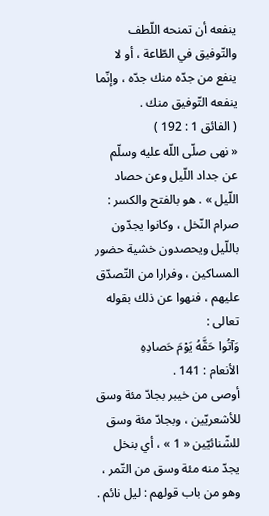ينفعه أن تمنحه اللّطف والتّوفيق في الطّاعة ، أو لا ينفع من جدّه منك جدّه ، وإنّما ينفعه التّوفيق منك .
( الفائق 1 : 192 )
« نهى صلّى اللّه عليه وسلّم عن جداد اللّيل وعن حصاد اللّيل » . هو بالفتح والكسر : صرام النّخل ، وكانوا يجدّون باللّيل ويحصدون خشية حضور المساكين ، وفرارا من التّصدّق عليهم ، فنهوا عن ذلك بقوله تعالى :
وَآتُوا حَقَّهُ يَوْمَ حَصادِهِ
الأنعام : 141 .
أوصى من خيبر بجادّ مئة وسق للأشعريّين ، وبجادّ مئة وسق للشّنائيّين « 1 » ، أي بنخل يجدّ منه مئة وسق من التّمر ، وهو من باب قولهم : ليل نائم .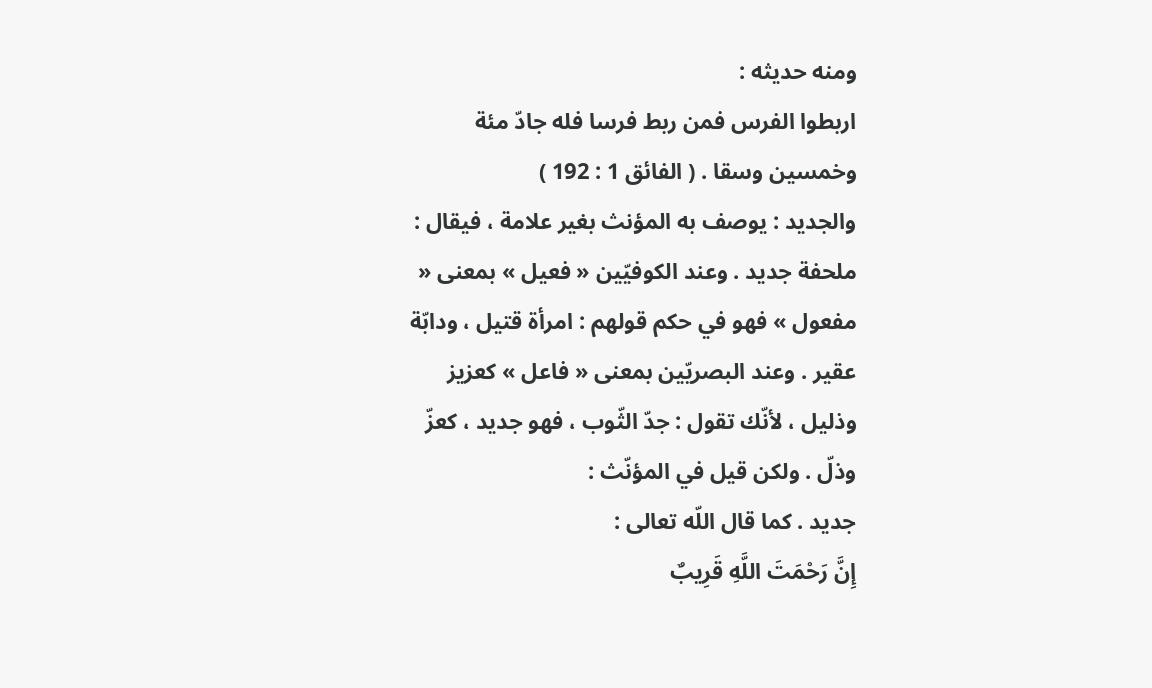ومنه حديثه :
اربطوا الفرس فمن ربط فرسا فله جادّ مئة وخمسين وسقا . ( الفائق 1 : 192 )
والجديد : يوصف به المؤنث بغير علامة ، فيقال :
ملحفة جديد . وعند الكوفيّين « فعيل » بمعنى « مفعول » فهو في حكم قولهم : امرأة قتيل ، ودابّة عقير . وعند البصريّين بمعنى « فاعل » كعزيز وذليل ، لأنّك تقول : جدّ الثّوب ، فهو جديد ، كعزّ وذلّ . ولكن قيل في المؤنّث :
جديد . كما قال اللّه تعالى :
إِنَّ رَحْمَتَ اللَّهِ قَرِيبٌ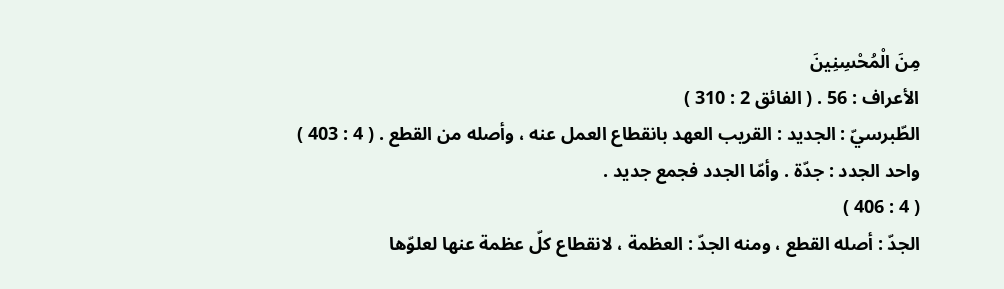مِنَ الْمُحْسِنِينَ
الأعراف : 56 . ( الفائق 2 : 310 )
الطّبرسيّ : الجديد : القريب العهد بانقطاع العمل عنه ، وأصله من القطع . ( 4 : 403 )
واحد الجدد : جدّة . وأمّا الجدد فجمع جديد .
( 4 : 406 )
الجدّ : أصله القطع ، ومنه الجدّ : العظمة ، لانقطاع كلّ عظمة عنها لعلوّها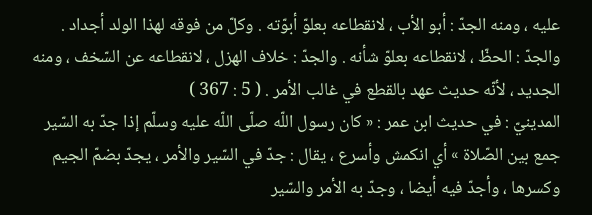عليه ، ومنه الجدّ : أبو الأب ، لانقطاعه بعلوّ أبوّته . وكلّ من فوقه لهذا الولد أجداد .
والجدّ : الحظّ ، لانقطاعه بعلوّ شأنه . والجدّ : خلاف الهزل ، لانقطاعه عن السّخف ، ومنه الجديد ، لأنّه حديث عهد بالقطع في غالب الأمر . ( 5 : 367 )
المدينيّ : في حديث ابن عمر : « كان رسول اللّه صلّى اللّه عليه وسلّم إذا جدّ به السّير جمع بين الصّلاة » أي انكمش وأسرع ، يقال : جدّ في السّير والأمر ، يجدّ بضمّ الجيم وكسرها ، وأجدّ فيه أيضا ، وجدّ به الأمر والسّير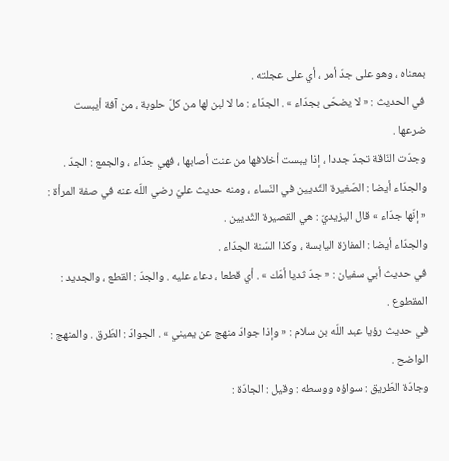بمعناه ، وهو على جدّ أمر ، أي على عجلته .
في الحديث : « لا يضحّى بجدّاء » . الجدّاء : ما لا لبن لها من كلّ حلوبة ، من آفة أيبست ضرعها .
وجدّت النّاقة تجدّ جددا ، إذا يبست أخلافها من عنت أصابها ، فهي جدّاء ، والجمع : الجدّ .
والجدّاء أيضا : الصّغيرة الثّديين في النّساء ، ومنه حديث عليّ رضي اللّه عنه في صفة المرأة : « إنّها جدّاء » قال اليزيديّ : هي القصيرة الثّديين .
والجدّاء أيضا : المفازة اليابسة ، وكذا السّنة الجدّاء .
في حديث أبي سفيان : « جدّ ثديا أمّك » . أي قطعا ، دعاء عليه . والجدّ : القطع ، والجديد : المقطوع .
في حديث رؤيا عبد اللّه بن سلام : « وإذا جوادّ منهج عن يميني » . الجوادّ : الطّرق . والمنهج : الواضح .
وجادّة الطّريق : سواؤه ووسطه : وقيل : الجادّة :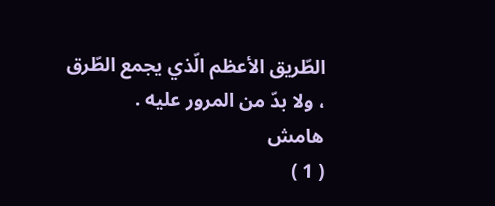الطّريق الأعظم الّذي يجمع الطّرق ، ولا بدّ من المرور عليه .
هامش
( 1 )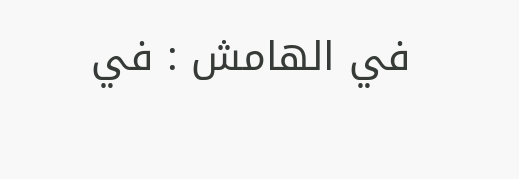في الهامش : في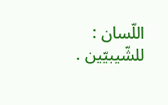اللّسان : للشّيبيّين .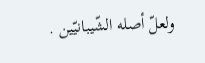ولعلّ أصله الشّيبانيّين .